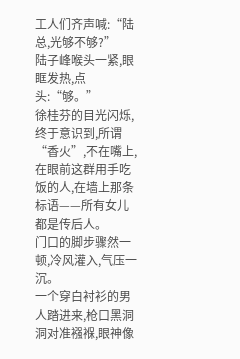工人们齐声喊:“陆总,光够不够?”
陆子峰喉头一紧,眼眶发热,点头:“够。”
徐桂芬的目光闪烁,终于意识到,所谓“香火”,不在嘴上,在眼前这群用手吃饭的人,在墙上那条标语——所有女儿都是传后人。
门口的脚步骤然一顿,冷风灌入,气压一沉。
一个穿白衬衫的男人踏进来,枪口黑洞洞对准襁褓,眼神像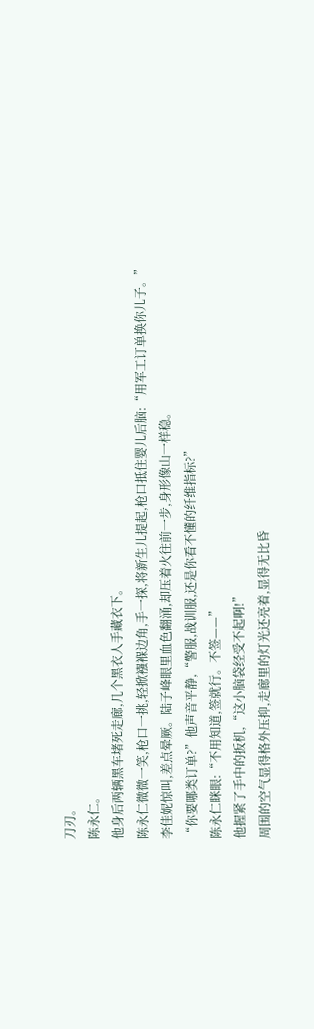刀刃。
陈永仁。
他身后两辆黑车堵死走廊,几个黑衣人手藏衣下。
陈永仁微微一笑,枪口一挑,轻掀襁褓边角,手一探,将新生儿提起,枪口抵住婴儿后脑:“用军工订单换你儿子。”
李佳妮惊叫,差点晕厥。陆子峰眼里血色翻涌,却压着火往前一步,身形像山一样稳。
“你要哪类订单?”他声音平静,“警服,战训服,还是你看不懂的纤维指标?”
陈永仁眯眼:“不用知道,签就行。不签——”
他握紧了手中的扳机,“这小脑袋经受不起啊!”
周围的空气显得格外压抑,走廊里的灯光还亮着,显得无比昏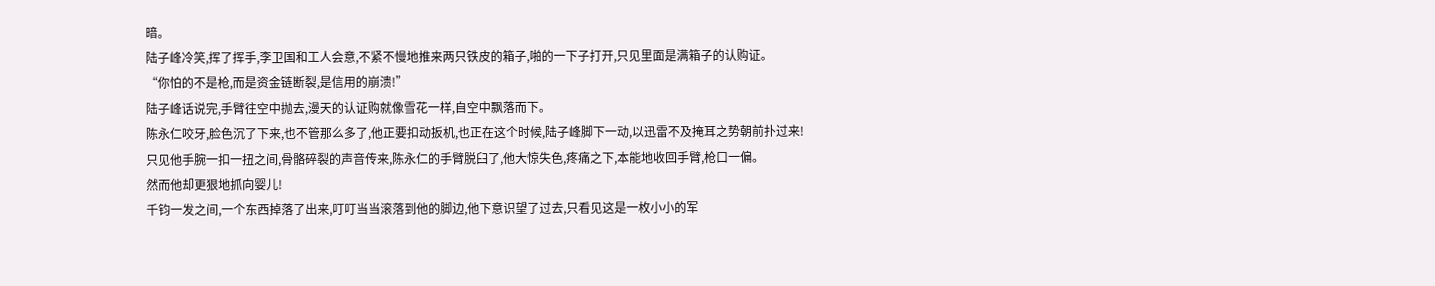暗。
陆子峰冷笑,挥了挥手,李卫国和工人会意,不紧不慢地推来两只铁皮的箱子,啪的一下子打开,只见里面是满箱子的认购证。
“你怕的不是枪,而是资金链断裂,是信用的崩溃!”
陆子峰话说完,手臂往空中抛去,漫天的认证购就像雪花一样,自空中飘落而下。
陈永仁咬牙,脸色沉了下来,也不管那么多了,他正要扣动扳机,也正在这个时候,陆子峰脚下一动,以迅雷不及掩耳之势朝前扑过来!
只见他手腕一扣一扭之间,骨骼碎裂的声音传来,陈永仁的手臂脱臼了,他大惊失色,疼痛之下,本能地收回手臂,枪口一偏。
然而他却更狠地抓向婴儿!
千钧一发之间,一个东西掉落了出来,叮叮当当滚落到他的脚边,他下意识望了过去,只看见这是一枚小小的军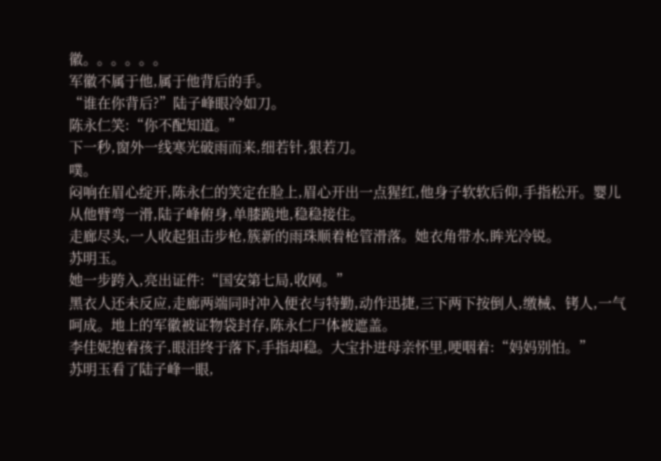徽。。。。。。
军徽不属于他,属于他背后的手。
“谁在你背后?”陆子峰眼冷如刀。
陈永仁笑:“你不配知道。”
下一秒,窗外一线寒光破雨而来,细若针,狠若刀。
噗。
闷响在眉心绽开,陈永仁的笑定在脸上,眉心开出一点猩红,他身子软软后仰,手指松开。婴儿从他臂弯一滑,陆子峰俯身,单膝跪地,稳稳接住。
走廊尽头,一人收起狙击步枪,簇新的雨珠顺着枪管滑落。她衣角带水,眸光冷锐。
苏明玉。
她一步跨入,亮出证件:“国安第七局,收网。”
黑衣人还未反应,走廊两端同时冲入便衣与特勤,动作迅捷,三下两下按倒人,缴械、铐人,一气呵成。地上的军徽被证物袋封存,陈永仁尸体被遮盖。
李佳妮抱着孩子,眼泪终于落下,手指却稳。大宝扑进母亲怀里,哽咽着:“妈妈别怕。”
苏明玉看了陆子峰一眼,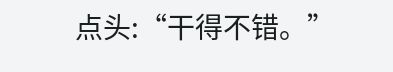点头:“干得不错。”